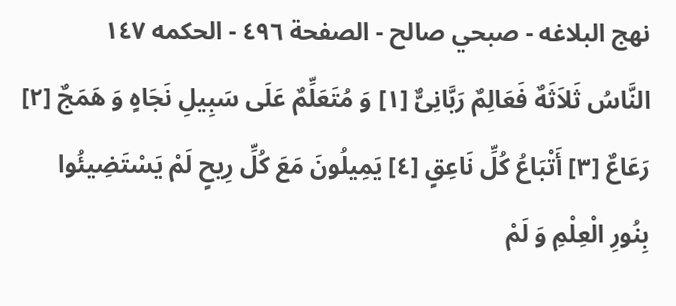نهج البلاغه - صبحي صالح - الصفحة ٤٩٦ - الحکمه ١٤٧
النَّاسُ ثَلاَثَهٌ فَعَالِمٌ رَبَّانِیٌّ [١] وَ مُتَعَلِّمٌ عَلَی سَبِیلِ نَجَاهٍ وَ هَمَجٌ [٢] رَعَاعٌ [٣] أَتْبَاعُ کُلِّ نَاعِقٍ [٤] یَمِیلُونَ مَعَ کُلِّ رِیحٍ لَمْ یَسْتَضِیئُوا بِنُورِ الْعِلْمِ وَ لَمْ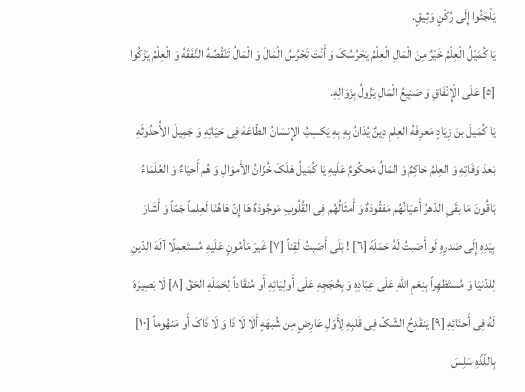یَلْجَئُوا إِلَی رُکْنٍ وَثِیقٍ.
یَا کُمَیْلُ الْعِلْمُ خَیْرٌ مِنَ الْمَالِ الْعِلْمُ یَحْرُسُکَ وَ أَنْتَ تَحْرُسُ الْمَالَ وَ الْمَالُ تَنْقُصُهُ النَّفَقَهُ وَ الْعِلْمُ یَزْکُوا [٥] عَلَی الْإِنْفَاقِ وَ صَنِیعُ الْمَالِ یَزُولُ بِزَوَالِهِ.
یَا کُمَیلَ بنَ زِیَادٍ مَعرِفَهُ العِلمِ دِینٌ یُدَانُ بِهِ بِهِ یَکسِبُ الإِنسَانُ الطّاعَهَ فِی حَیَاتِهِ وَ جَمِیلَ الأُحدُوثَهِ بَعدَ وَفَاتِهِ وَ العِلمُ حَاکِمٌ وَ المَالُ مَحکُومٌ عَلَیهِ یَا کُمَیلُ هَلَکَ خُزّانُ الأَموَالِ وَ هُم أَحیَاءٌ وَ العُلَمَاءُ بَاقُونَ مَا بقَیِ الدّهرُ أَعیَانُهُم مَفقُودَهٌ وَ أَمثَالُهُم فِی القُلُوبِ مَوجُودَهٌ هَا إِنّ هَاهُنَا لَعِلماً جَمّاً وَ أَشَارَ بِیَدِهِ إِلَی صَدرِهِ لَو أَصَبتُ لَهُ حَمَلَهً [٦] ! بَلَی أَصَبتُ لَقِناً [٧] غَیرَ مَأمُونٍ عَلَیهِ مُستَعمِلًا آلَهَ الدّینِ لِلدّنیَا وَ مُستَظهِراً بِنِعَمِ اللّهِ عَلَی عِبَادِهِ وَ بِحُجَجِهِ عَلَی أَولِیَائِهِ أَو مُنقَاداً لِحَمَلَهِ الحَقّ [٨] لَا بَصِیرَهَ لَهُ فِی أَحنَائِهِ [٩] یَنقَدِحُ الشّکّ فِی قَلبِهِ لِأَوّلِ عَارِضٍ مِن شُبهَهٍ أَلَا لَا ذَا وَ لَا ذَاکَ أَو مَنهُوماً [١٠] بِاللّذّهِ سَلِسَ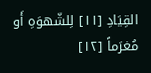القِیَادِ [١١] لِلشّهوَهِ أَو مُغرَماً [١٢]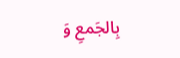بِالجَمعِ وَ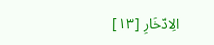الِادّخَارِ [١٣]